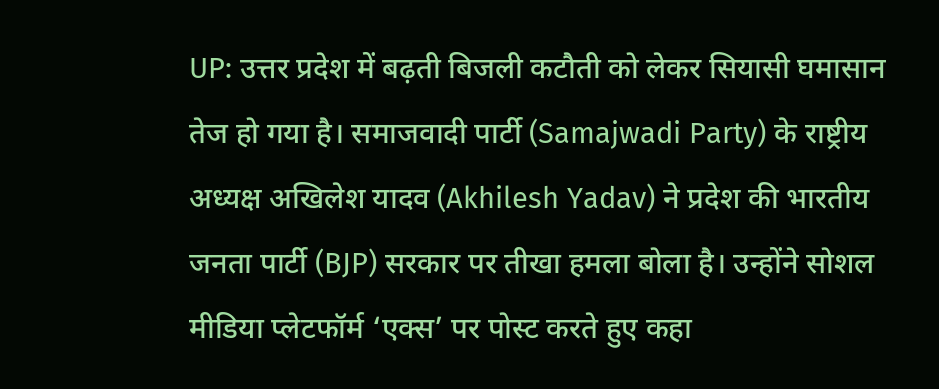UP: उत्तर प्रदेश में बढ़ती बिजली कटौती को लेकर सियासी घमासान तेज हो गया है। समाजवादी पार्टी (Samajwadi Party) के राष्ट्रीय अध्यक्ष अखिलेश यादव (Akhilesh Yadav) ने प्रदेश की भारतीय जनता पार्टी (BJP) सरकार पर तीखा हमला बोला है। उन्होंने सोशल मीडिया प्लेटफॉर्म ‘एक्स’ पर पोस्ट करते हुए कहा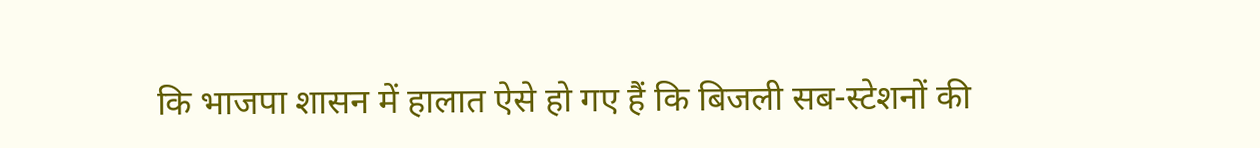कि भाजपा शासन में हालात ऐसे हो गए हैं कि बिजली सब-स्टेशनों की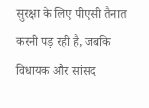सुरक्षा के लिए पीएसी तैनात करनी पड़ रही है, जबकि विधायक और सांसद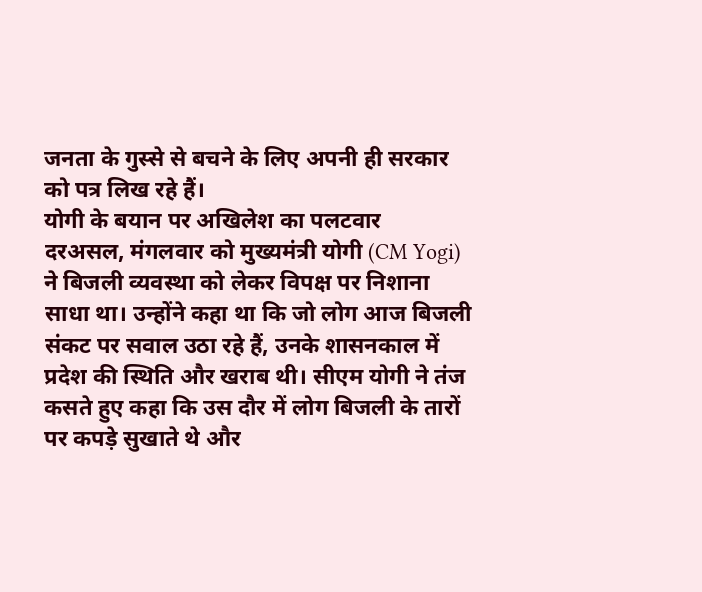जनता के गुस्से से बचने के लिए अपनी ही सरकार को पत्र लिख रहे हैं।
योगी के बयान पर अखिलेश का पलटवार
दरअसल, मंगलवार को मुख्यमंत्री योगी (CM Yogi) ने बिजली व्यवस्था को लेकर विपक्ष पर निशाना साधा था। उन्होंने कहा था कि जो लोग आज बिजली संकट पर सवाल उठा रहे हैं, उनके शासनकाल में प्रदेश की स्थिति और खराब थी। सीएम योगी ने तंज कसते हुए कहा कि उस दौर में लोग बिजली के तारों पर कपड़े सुखाते थे और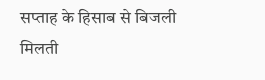सप्ताह के हिसाब से बिजली मिलती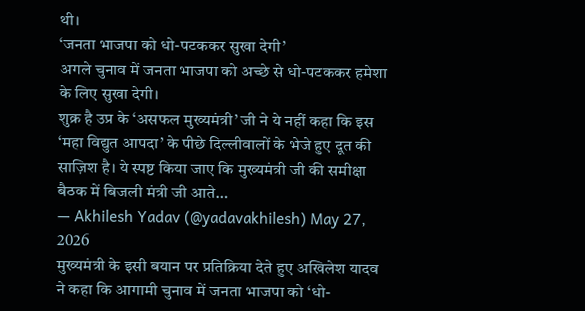थी।
‘जनता भाजपा को धो-पटककर सुखा देगी’
अगले चुनाव में जनता भाजपा को अच्छे से धो-पटककर हमेशा के लिए सुखा देगी।
शुक्र है उप्र के ‘असफल मुख्यमंत्री’ जी ने ये नहीं कहा कि इस ‘महा विद्युत आपदा’ के पीछे दिल्लीवालों के भेजे हुए दूत की साज़िश है। ये स्पष्ट किया जाए कि मुख्यमंत्री जी की समीक्षा बैठक में बिजली मंत्री जी आते…
— Akhilesh Yadav (@yadavakhilesh) May 27, 2026
मुख्यमंत्री के इसी बयान पर प्रतिक्रिया देते हुए अखिलेश यादव ने कहा कि आगामी चुनाव में जनता भाजपा को ‘धो-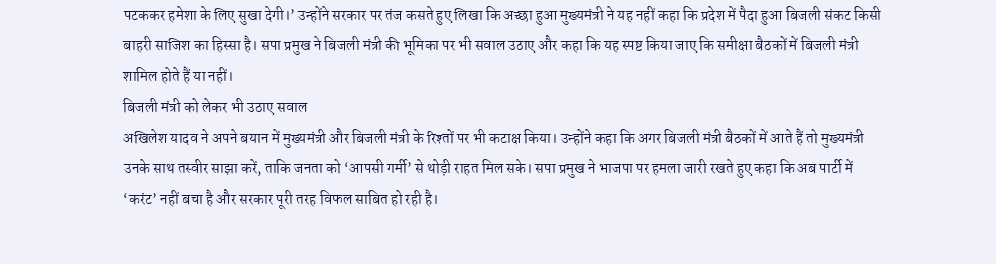पटककर हमेशा के लिए सुखा देगी।’ उन्होंने सरकार पर तंज कसते हुए लिखा कि अच्छा हुआ मुख्यमंत्री ने यह नहीं कहा कि प्रदेश में पैदा हुआ बिजली संकट किसी बाहरी साजिश का हिस्सा है। सपा प्रमुख ने बिजली मंत्री की भूमिका पर भी सवाल उठाए और कहा कि यह स्पष्ट किया जाए कि समीक्षा बैठकों में बिजली मंत्री शामिल होते हैं या नहीं।
बिजली मंत्री को लेकर भी उठाए सवाल
अखिलेश यादव ने अपने बयान में मुख्यमंत्री और बिजली मंत्री के रिश्तों पर भी कटाक्ष किया। उन्होंने कहा कि अगर बिजली मंत्री बैठकों में आते हैं तो मुख्यमंत्री उनके साथ तस्वीर साझा करें, ताकि जनता को ‘आपसी गर्मी’ से थोड़ी राहत मिल सके। सपा प्रमुख ने भाजपा पर हमला जारी रखते हुए कहा कि अब पार्टी में ‘करंट’ नहीं बचा है और सरकार पूरी तरह विफल साबित हो रही है।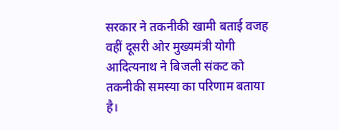सरकार ने तकनीकी खामी बताई वजह
वहीं दूसरी ओर मुख्यमंत्री योगी आदित्यनाथ ने बिजली संकट को तकनीकी समस्या का परिणाम बताया है।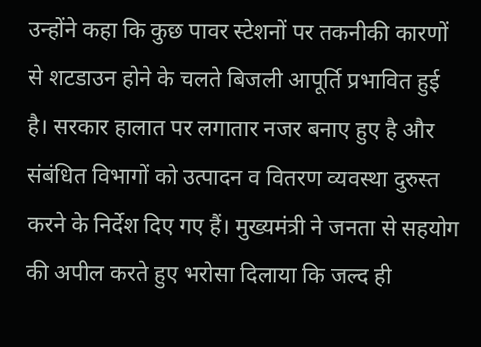उन्होंने कहा कि कुछ पावर स्टेशनों पर तकनीकी कारणों से शटडाउन होने के चलते बिजली आपूर्ति प्रभावित हुई है। सरकार हालात पर लगातार नजर बनाए हुए है और संबंधित विभागों को उत्पादन व वितरण व्यवस्था दुरुस्त करने के निर्देश दिए गए हैं। मुख्यमंत्री ने जनता से सहयोग की अपील करते हुए भरोसा दिलाया कि जल्द ही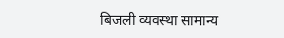बिजली व्यवस्था सामान्य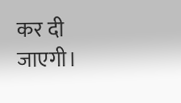कर दी जाएगी।